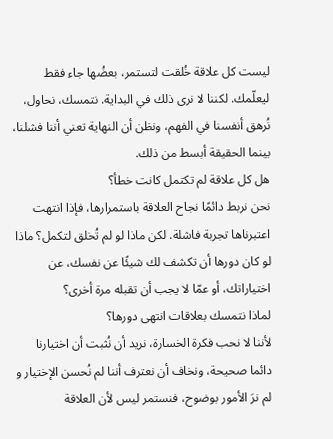ليست كل علاقة خُلقت لتستمر، بعضُها جاء فقط ليعلّمك. لكننا لا نرى ذلك في البداية. نتمسك، نحاول، نُرهق أنفسنا في الفهم، ونظن أن النهاية تعني أننا فشلنا، بينما الحقيقة أبسط من ذلك.
هل كل علاقة لم تكتمل كانت خطأ؟
نحن نربط دائمًا نجاح العلاقة باستمرارها، فإذا انتهت اعتبرناها تجربة فاشلة. لكن ماذا لو لم تُخلق لتكمل؟ ماذا لو كان دورها أن تكشف لك شيئًا عن نفسك، عن اختياراتك، أو عمّا لا يجب أن تقبله مرة أخرى؟
لماذا نتمسك بعلاقات انتهى دورها؟
لأننا لا نحب فكرة الخسارة، نريد أن نُثبت أن اختيارنا دائما صحيحة، ونخاف أن نعترف أننا لم نُحسن الإختيار و لم نرَ الأمور بوضوح، فنستمر ليس لأن العلاقة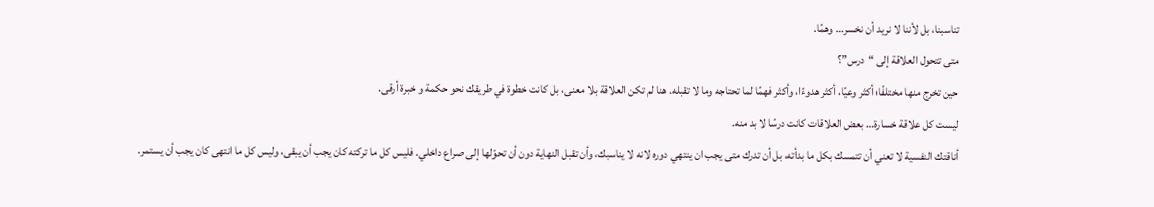تناسبنا، بل لأننا لا نريد أن نخسر… وهمًا.
متى تتحول العلاقة إلى “درس”؟
حين تخرج منها مختلفًا؛ أكثر وعيًا، أكثر هدوءًا، وأكثر فهمًا لما تحتاجه وما لا تقبله. هنا لم تكن العلاقة بلا معنى، بل كانت خطوة في طريقك نحو حكمة و خبرة أرقى.
ليست كل علاقة خسارة… بعض العلاقات كانت درسًا لا بد منه.
أناقتك النفسية لا تعني أن تتمسك بكل ما بدأته، بل أن تدرك متى يجب ان ينتهي دوره لانه لا يناسبك، وأن تقبل النهاية دون أن تحوّلها إلى صراع داخلي. فليس كل ما تركته كان يجب أن يبقى، وليس كل ما انتهى كان يجب أن يستمر.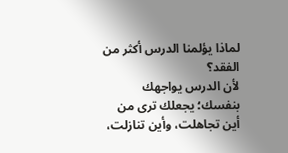لماذا يؤلمنا الدرس أكثر من الفقد؟
لأن الدرس يواجهك بنفسك؛ يجعلك ترى من أين تجاهلت، وأين تنازلت،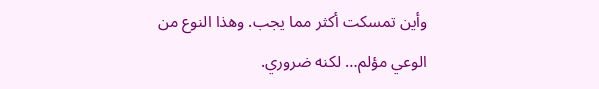وأين تمسكت أكثر مما يجب. وهذا النوع من الوعي مؤلم… لكنه ضروري.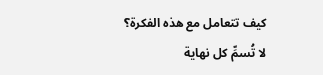كيف تتعامل مع هذه الفكرة؟
لا تُسمِّ كل نهاية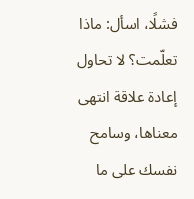فشلًا، اسأل: ماذا تعلّمت؟ لا تحاول إعادة علاقة انتهى معناها، وسامح نفسك على ما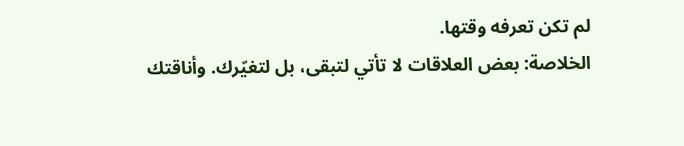لم تكن تعرفه وقتها.
الخلاصة: بعض العلاقات لا تأتي لتبقى، بل لتغيّرك. وأناقتك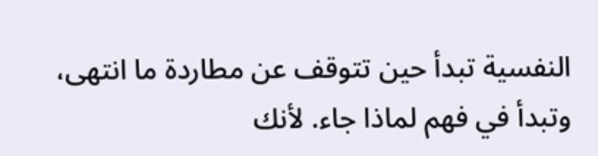النفسية تبدأ حين تتوقف عن مطاردة ما انتهى، وتبدأ في فهم لماذا جاء. لأنك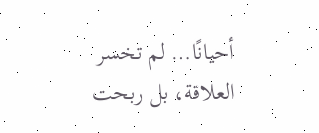أحيانًا… لم تخسر العلاقة، بل ربحت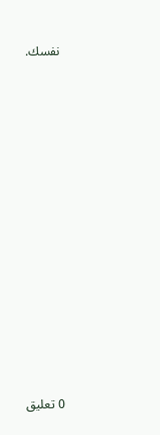نفسك.


















0 تعليق